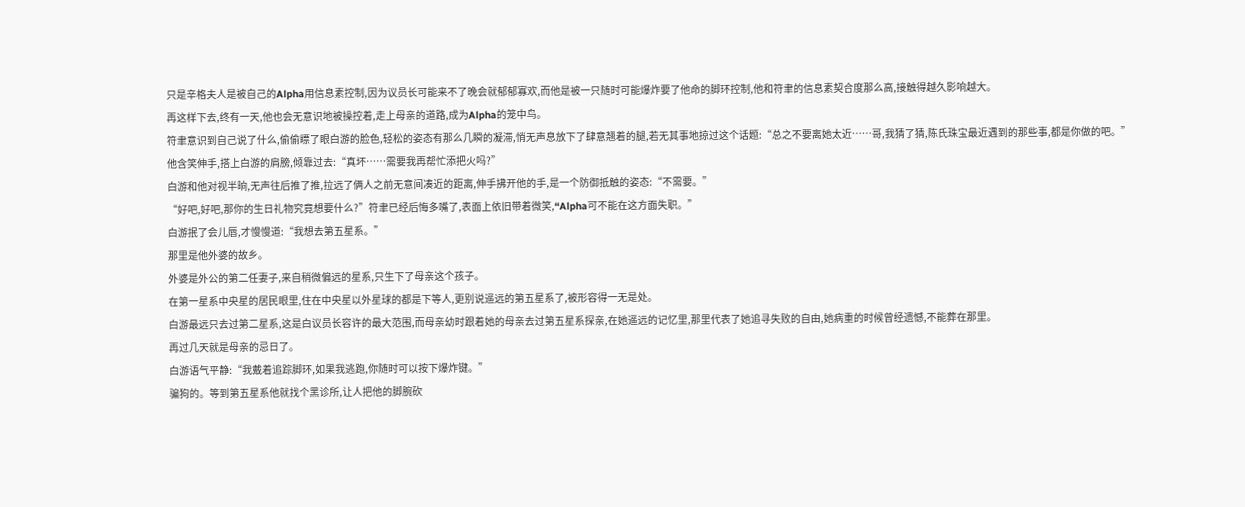只是辛格夫人是被自己的Alpha用信息素控制,因为议员长可能来不了晚会就郁郁寡欢,而他是被一只随时可能爆炸要了他命的脚环控制,他和符聿的信息素契合度那么高,接触得越久影响越大。
再这样下去,终有一天,他也会无意识地被操控着,走上母亲的道路,成为Alpha的笼中鸟。
符聿意识到自己说了什么,偷偷瞟了眼白游的脸色,轻松的姿态有那么几瞬的凝滞,悄无声息放下了肆意翘着的腿,若无其事地掠过这个话题:“总之不要离她太近……哥,我猜了猜,陈氏珠宝最近遇到的那些事,都是你做的吧。”
他含笑伸手,搭上白游的肩膀,倾靠过去:“真坏……需要我再帮忙添把火吗?”
白游和他对视半晌,无声往后推了推,拉远了俩人之前无意间凑近的距离,伸手拂开他的手,是一个防御抵触的姿态:“不需要。”
“好吧,好吧,那你的生日礼物究竟想要什么?”符聿已经后悔多嘴了,表面上依旧带着微笑,“Alpha可不能在这方面失职。”
白游抿了会儿唇,才慢慢道:“我想去第五星系。”
那里是他外婆的故乡。
外婆是外公的第二任妻子,来自稍微偏远的星系,只生下了母亲这个孩子。
在第一星系中央星的居民眼里,住在中央星以外星球的都是下等人,更别说遥远的第五星系了,被形容得一无是处。
白游最远只去过第二星系,这是白议员长容许的最大范围,而母亲幼时跟着她的母亲去过第五星系探亲,在她遥远的记忆里,那里代表了她追寻失败的自由,她病重的时候曾经遗憾,不能葬在那里。
再过几天就是母亲的忌日了。
白游语气平静:“我戴着追踪脚环,如果我逃跑,你随时可以按下爆炸键。”
骗狗的。等到第五星系他就找个黑诊所,让人把他的脚腕砍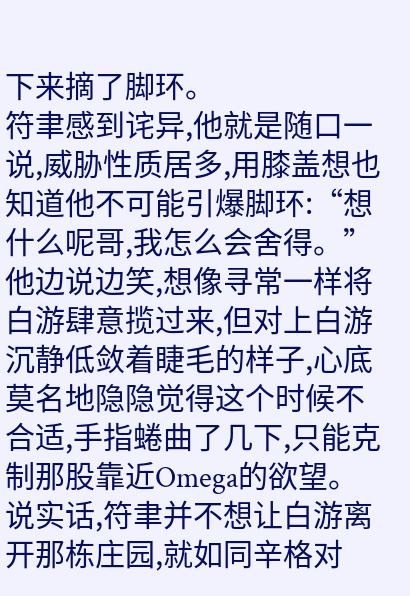下来摘了脚环。
符聿感到诧异,他就是随口一说,威胁性质居多,用膝盖想也知道他不可能引爆脚环:“想什么呢哥,我怎么会舍得。”
他边说边笑,想像寻常一样将白游肆意揽过来,但对上白游沉静低敛着睫毛的样子,心底莫名地隐隐觉得这个时候不合适,手指蜷曲了几下,只能克制那股靠近Omega的欲望。
说实话,符聿并不想让白游离开那栋庄园,就如同辛格对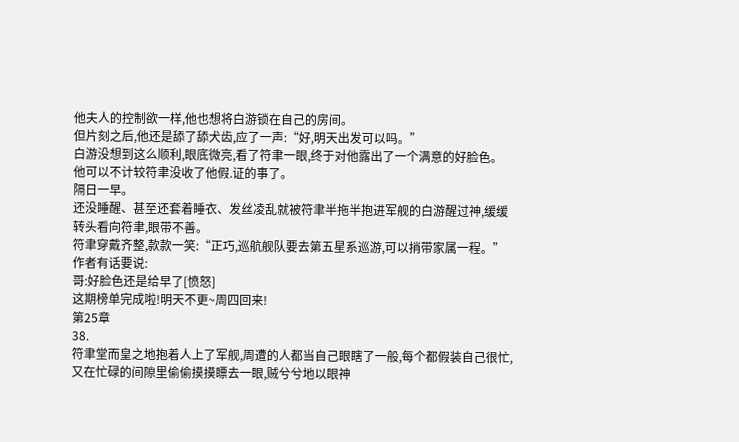他夫人的控制欲一样,他也想将白游锁在自己的房间。
但片刻之后,他还是舔了舔犬齿,应了一声:“好,明天出发可以吗。”
白游没想到这么顺利,眼底微亮,看了符聿一眼,终于对他露出了一个满意的好脸色。
他可以不计较符聿没收了他假.证的事了。
隔日一早。
还没睡醒、甚至还套着睡衣、发丝凌乱就被符聿半拖半抱进军舰的白游醒过神,缓缓转头看向符聿,眼带不善。
符聿穿戴齐整,款款一笑:“正巧,巡航舰队要去第五星系巡游,可以捎带家属一程。”
作者有话要说:
哥:好脸色还是给早了[愤怒]
这期榜单完成啦!明天不更~周四回来!
第25章
38.
符聿堂而皇之地抱着人上了军舰,周遭的人都当自己眼瞎了一般,每个都假装自己很忙,又在忙碌的间隙里偷偷摸摸瞟去一眼,贼兮兮地以眼神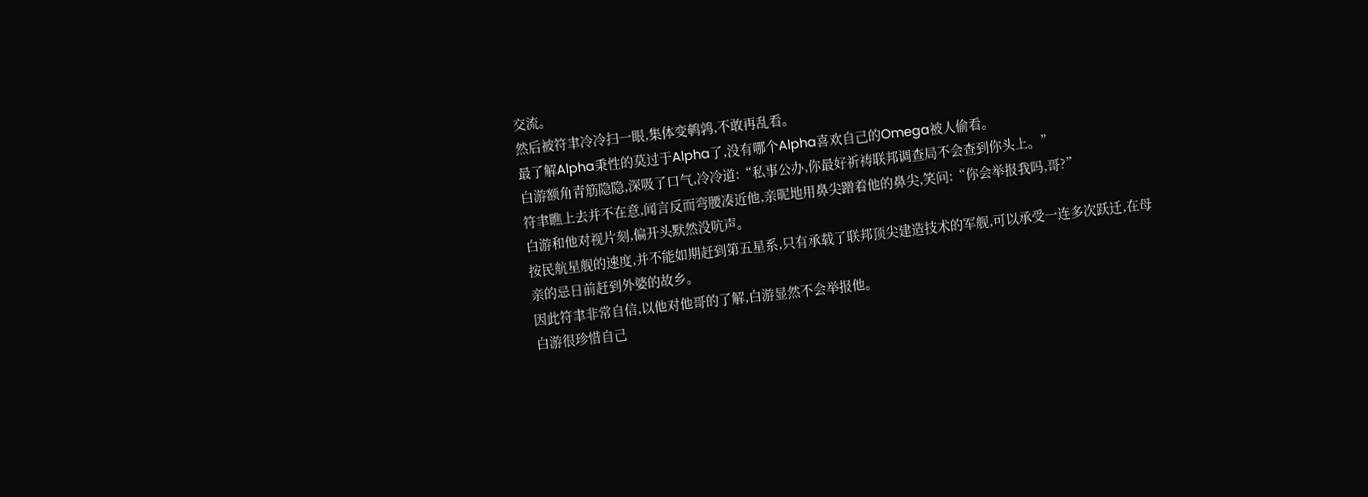交流。
然后被符聿冷冷扫一眼,集体变鹌鹑,不敢再乱看。
最了解Alpha秉性的莫过于Alpha了,没有哪个Alpha喜欢自己的Omega被人偷看。
白游额角青筋隐隐,深吸了口气,冷冷道:“私事公办,你最好祈祷联邦调查局不会查到你头上。”
符聿瞧上去并不在意,闻言反而弯腰凑近他,亲昵地用鼻尖蹭着他的鼻尖,笑问:“你会举报我吗,哥?”
白游和他对视片刻,偏开头默然没吭声。
按民航星舰的速度,并不能如期赶到第五星系,只有承载了联邦顶尖建造技术的军舰,可以承受一连多次跃迁,在母亲的忌日前赶到外婆的故乡。
因此符聿非常自信,以他对他哥的了解,白游显然不会举报他。
白游很珍惜自己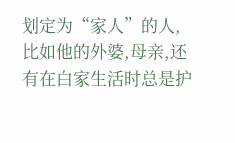划定为“家人”的人,比如他的外婆,母亲,还有在白家生活时总是护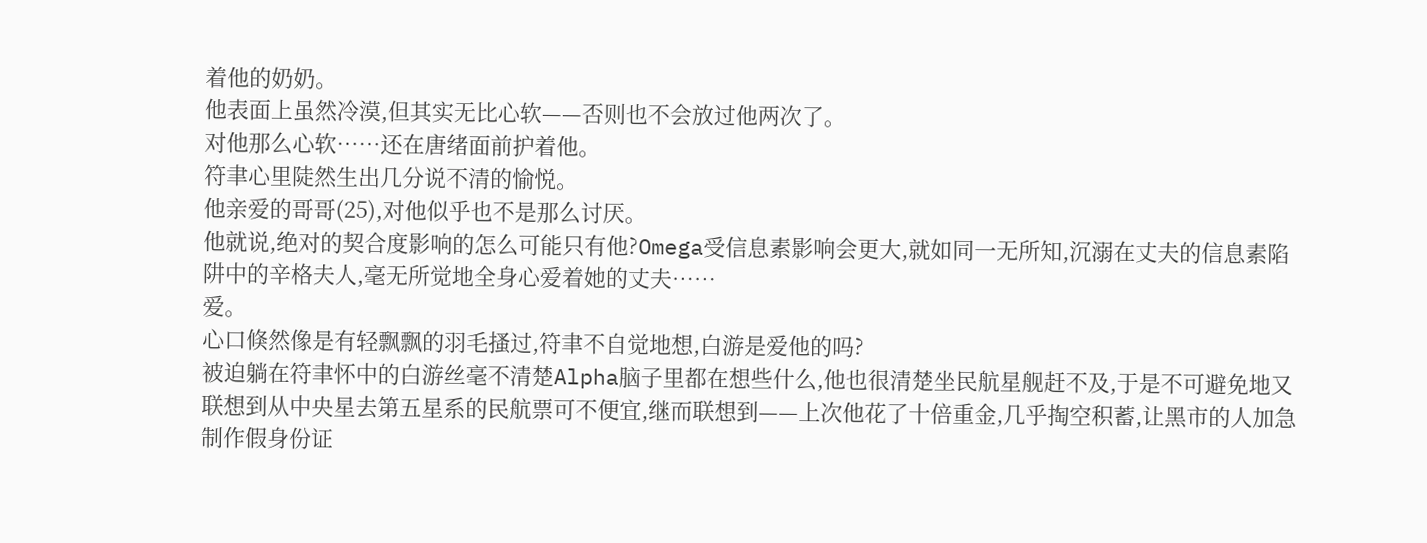着他的奶奶。
他表面上虽然冷漠,但其实无比心软——否则也不会放过他两次了。
对他那么心软……还在唐绪面前护着他。
符聿心里陡然生出几分说不清的愉悦。
他亲爱的哥哥(25),对他似乎也不是那么讨厌。
他就说,绝对的契合度影响的怎么可能只有他?Omega受信息素影响会更大,就如同一无所知,沉溺在丈夫的信息素陷阱中的辛格夫人,毫无所觉地全身心爱着她的丈夫……
爱。
心口倏然像是有轻飘飘的羽毛搔过,符聿不自觉地想,白游是爱他的吗?
被迫躺在符聿怀中的白游丝毫不清楚Alpha脑子里都在想些什么,他也很清楚坐民航星舰赶不及,于是不可避免地又联想到从中央星去第五星系的民航票可不便宜,继而联想到——上次他花了十倍重金,几乎掏空积蓄,让黑市的人加急制作假身份证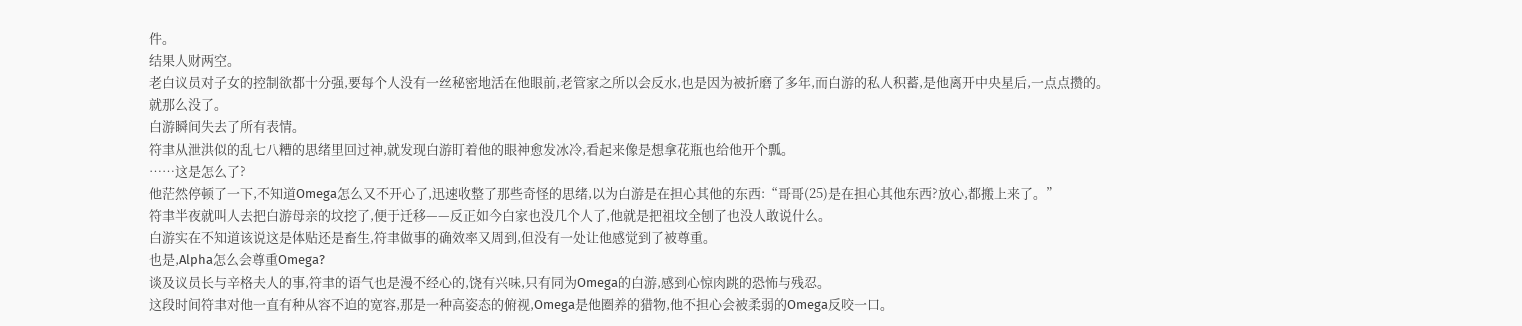件。
结果人财两空。
老白议员对子女的控制欲都十分强,要每个人没有一丝秘密地活在他眼前,老管家之所以会反水,也是因为被折磨了多年,而白游的私人积蓄,是他离开中央星后,一点点攒的。
就那么没了。
白游瞬间失去了所有表情。
符聿从泄洪似的乱七八糟的思绪里回过神,就发现白游盯着他的眼神愈发冰冷,看起来像是想拿花瓶也给他开个瓢。
……这是怎么了?
他茫然停顿了一下,不知道Omega怎么又不开心了,迅速收整了那些奇怪的思绪,以为白游是在担心其他的东西:“哥哥(25)是在担心其他东西?放心,都搬上来了。”
符聿半夜就叫人去把白游母亲的坟挖了,便于迁移——反正如今白家也没几个人了,他就是把祖坟全刨了也没人敢说什么。
白游实在不知道该说这是体贴还是畜生,符聿做事的确效率又周到,但没有一处让他感觉到了被尊重。
也是,Alpha怎么会尊重Omega?
谈及议员长与辛格夫人的事,符聿的语气也是漫不经心的,饶有兴味,只有同为Omega的白游,感到心惊肉跳的恐怖与残忍。
这段时间符聿对他一直有种从容不迫的宽容,那是一种高姿态的俯视,Omega是他圈养的猎物,他不担心会被柔弱的Omega反咬一口。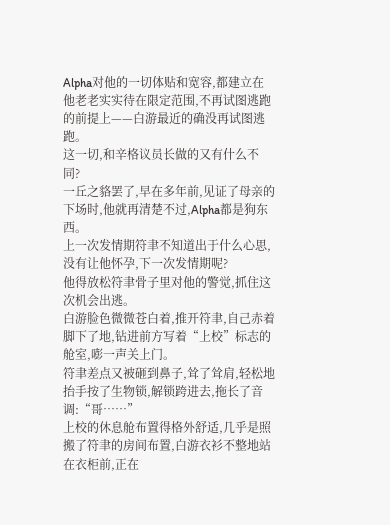Alpha对他的一切体贴和宽容,都建立在他老老实实待在限定范围,不再试图逃跑的前提上——白游最近的确没再试图逃跑。
这一切,和辛格议员长做的又有什么不同?
一丘之貉罢了,早在多年前,见证了母亲的下场时,他就再清楚不过,Alpha都是狗东西。
上一次发情期符聿不知道出于什么心思,没有让他怀孕,下一次发情期呢?
他得放松符聿骨子里对他的警觉,抓住这次机会出逃。
白游脸色微微苍白着,推开符聿,自己赤着脚下了地,钻进前方写着“上校”标志的舱室,嘭一声关上门。
符聿差点又被砸到鼻子,耸了耸肩,轻松地抬手按了生物锁,解锁跨进去,拖长了音调:“哥……”
上校的休息舱布置得格外舒适,几乎是照搬了符聿的房间布置,白游衣衫不整地站在衣柜前,正在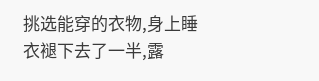挑选能穿的衣物,身上睡衣褪下去了一半,露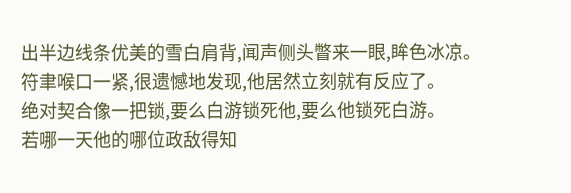出半边线条优美的雪白肩背,闻声侧头瞥来一眼,眸色冰凉。
符聿喉口一紧,很遗憾地发现,他居然立刻就有反应了。
绝对契合像一把锁,要么白游锁死他,要么他锁死白游。
若哪一天他的哪位政敌得知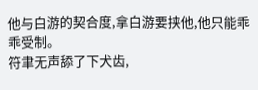他与白游的契合度,拿白游要挟他,他只能乖乖受制。
符聿无声舔了下犬齿,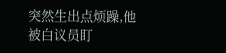突然生出点烦躁,他被白议员盯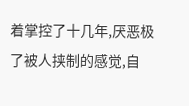着掌控了十几年,厌恶极了被人挟制的感觉,自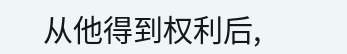从他得到权利后,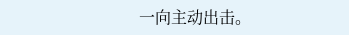一向主动出击。